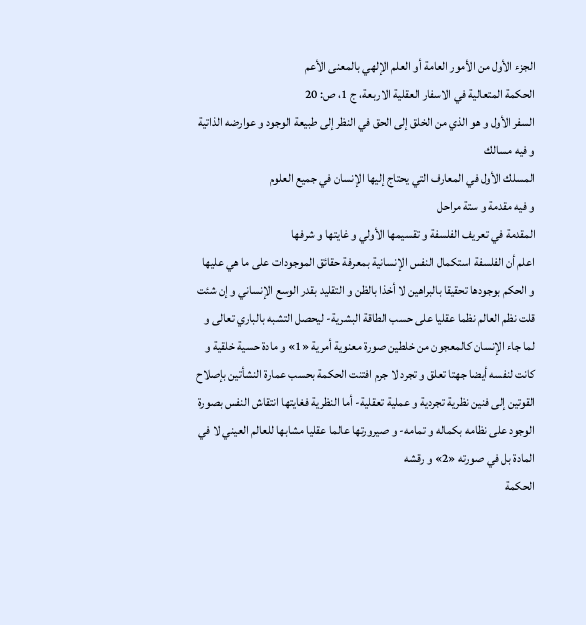الجزء الأول من الأمور العامة أو العلم الإلهي بالمعنى الأعم
الحكمة المتعالية في الاسفار العقلية الاربعة، ج 1، ص: 20
السفر الأول و هو الذي من الخلق إلى الحق في النظر إلى طبيعة الوجود و عوارضه الذاتية
و فيه مسالك
المسلك الأول في المعارف التي يحتاج إليها الإنسان في جميع العلوم
و فيه مقدمة و ستة مراحل
المقدمة في تعريف الفلسفة و تقسيمها الأولي و غايتها و شرفها
اعلم أن الفلسفة استكمال النفس الإنسانية بمعرفة حقائق الموجودات على ما هي عليها و الحكم بوجودها تحقيقا بالبراهين لا أخذا بالظن و التقليد بقدر الوسع الإنساني و إن شئت قلت نظم العالم نظما عقليا على حسب الطاقة البشرية- ليحصل التشبه بالباري تعالى و لما جاء الإنسان كالمعجون من خلطين صورة معنوية أمرية «1» و مادة حسية خلقية و كانت لنفسه أيضا جهتا تعلق و تجرد لا جرم افتنت الحكمة بحسب عمارة النشأتين بإصلاح القوتين إلى فنين نظرية تجردية و عملية تعقلية- أما النظرية فغايتها انتقاش النفس بصورة الوجود على نظامه بكماله و تمامه- و صيرورتها عالما عقليا مشابها للعالم العيني لا في المادة بل في صورته «2» و رقشه
الحكمة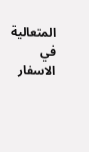المتعالية في الاسفار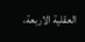العقلية الاربعة،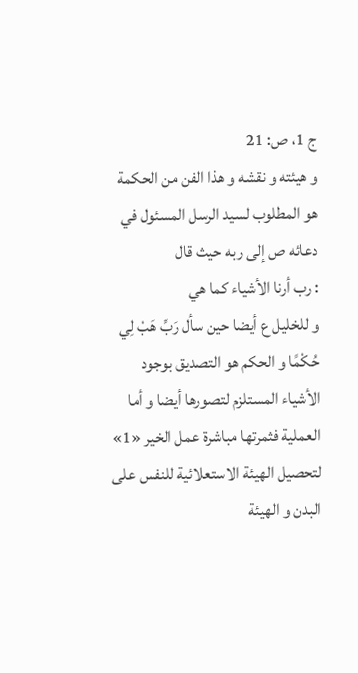ج 1، ص: 21
و هيئته و نقشه و هذا الفن من الحكمة هو المطلوب لسيد الرسل المسئول في دعائه ص إلى ربه حيث قال
: رب أرنا الأشياء كما هي
و للخليل ع أيضا حين سأل رَبِّ هَبْ لِي حُكْمًا و الحكم هو التصديق بوجود الأشياء المستلزم لتصورها أيضا و أما العملية فثمرتها مباشرة عمل الخير «1» لتحصيل الهيئة الاستعلائية للنفس على البدن و الهيئة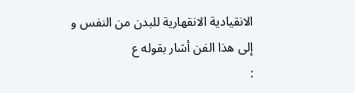الانقيادية الانقهارية للبدن من النفس و إلى هذا الفن أشار بقوله ع
: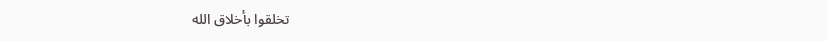تخلقوا بأخلاق الله